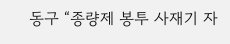동구 “종량제 봉투 사재기 자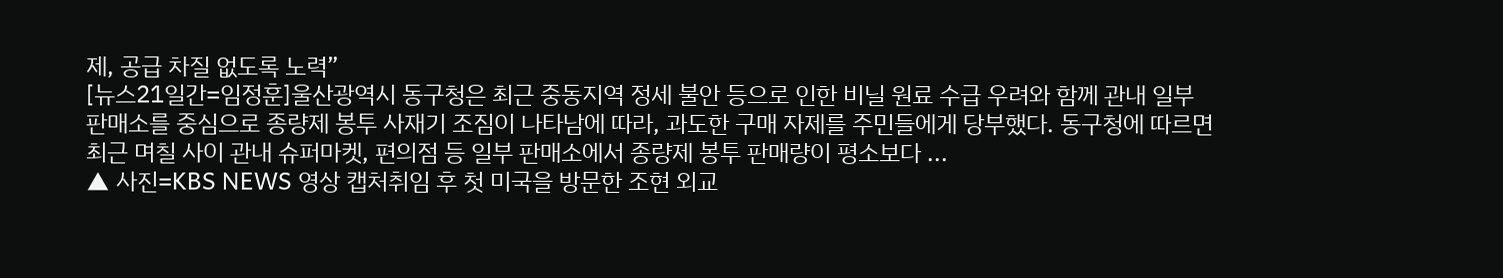제, 공급 차질 없도록 노력”
[뉴스21일간=임정훈]울산광역시 동구청은 최근 중동지역 정세 불안 등으로 인한 비닐 원료 수급 우려와 함께 관내 일부 판매소를 중심으로 종량제 봉투 사재기 조짐이 나타남에 따라, 과도한 구매 자제를 주민들에게 당부했다. 동구청에 따르면 최근 며칠 사이 관내 슈퍼마켓, 편의점 등 일부 판매소에서 종량제 봉투 판매량이 평소보다 ...
▲ 사진=KBS NEWS 영상 캡처취임 후 첫 미국을 방문한 조현 외교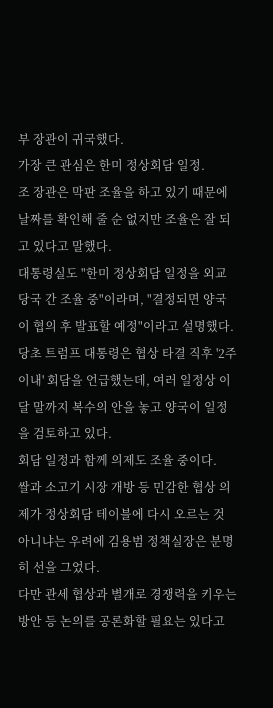부 장관이 귀국했다.
가장 큰 관심은 한미 정상회담 일정.
조 장관은 막판 조율을 하고 있기 때문에 날짜를 확인해 줄 순 없지만 조율은 잘 되고 있다고 말했다.
대통령실도 "한미 정상회담 일정을 외교 당국 간 조율 중"이라며, "결정되면 양국이 협의 후 발표할 예정"이라고 설명했다.
당초 트럼프 대통령은 협상 타결 직후 '2주 이내' 회담을 언급했는데, 여러 일정상 이달 말까지 복수의 안을 놓고 양국이 일정을 검토하고 있다.
회담 일정과 함께 의제도 조율 중이다.
쌀과 소고기 시장 개방 등 민감한 협상 의제가 정상회담 테이블에 다시 오르는 것 아니냐는 우려에 김용범 정책실장은 분명히 선을 그었다.
다만 관세 협상과 별개로 경쟁력을 키우는 방안 등 논의를 공론화할 필요는 있다고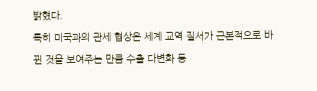밝혔다.
특히 미국과의 관세 협상은 세계 교역 질서가 근본적으로 바뀐 것을 보여주는 만큼 수출 다변화 등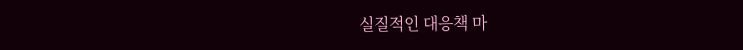실질적인 대응책 마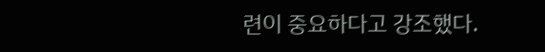련이 중요하다고 강조했다.